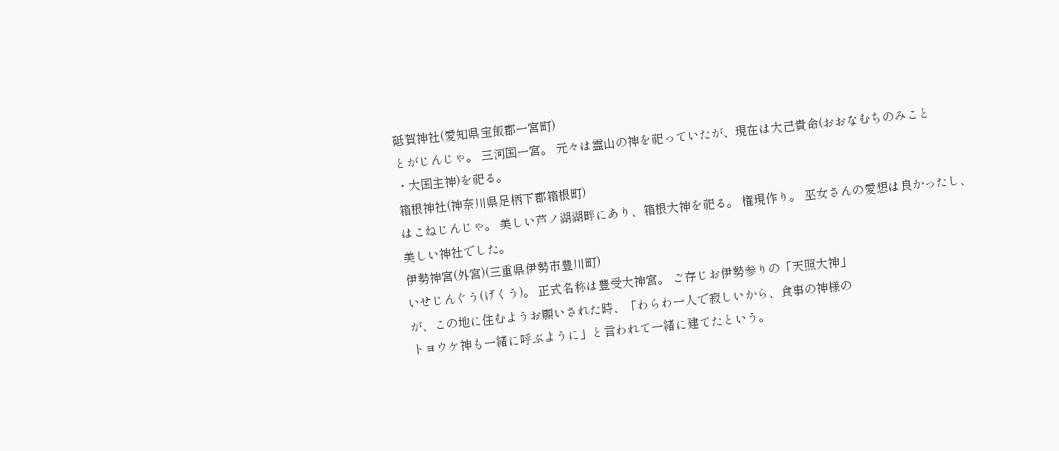砥賀神社(愛知県宝飯郡一宮町)
とがじんじゃ。 三河国一宮。 元々は霊山の神を祀っていたが、現在は大己貴命(おおなむちのみこと
・大国主神)を祀る。
箱根神社(神奈川県足柄下郡箱根町)
はこねじんじゃ。 美しい芦ノ湖湖畔にあり、箱根大神を祀る。 権現作り。 巫女さんの愛想は良かったし、
美しい神社でした。
伊勢神宮(外宮)(三重県伊勢市豊川町)
いせじんぐう(げくう)。 正式名称は豊受大神宮。 ご存じお伊勢参りの「天照大神」
が、この地に住むようお願いされた時、「わらわ一人で寂しいから、食事の神様の
トヨウケ神も一緒に呼ぶように」と言われて一緒に建てたという。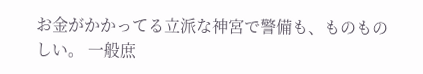お金がかかってる立派な神宮で警備も、ものものしい。 一般庶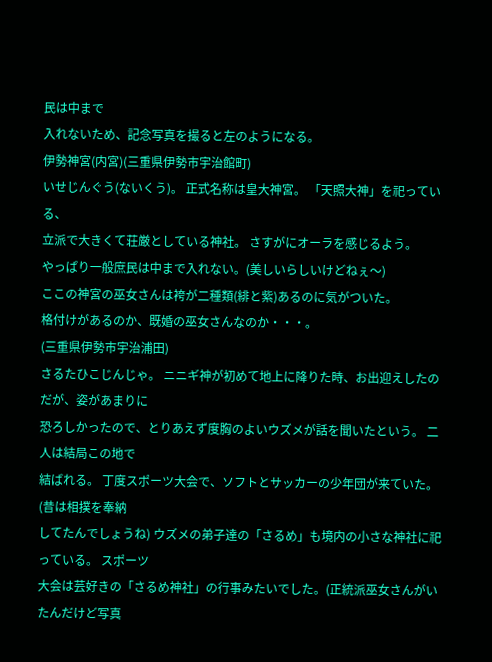民は中まで
入れないため、記念写真を撮ると左のようになる。
伊勢神宮(内宮)(三重県伊勢市宇治館町)
いせじんぐう(ないくう)。 正式名称は皇大神宮。 「天照大神」を祀っている、
立派で大きくて荘厳としている神社。 さすがにオーラを感じるよう。
やっぱり一般庶民は中まで入れない。(美しいらしいけどねぇ〜)
ここの神宮の巫女さんは袴が二種類(緋と紫)あるのに気がついた。
格付けがあるのか、既婚の巫女さんなのか・・・。
(三重県伊勢市宇治浦田)
さるたひこじんじゃ。 ニニギ神が初めて地上に降りた時、お出迎えしたのだが、姿があまりに
恐ろしかったので、とりあえず度胸のよいウズメが話を聞いたという。 二人は結局この地で
結ばれる。 丁度スポーツ大会で、ソフトとサッカーの少年団が来ていた。(昔は相撲を奉納
してたんでしょうね) ウズメの弟子達の「さるめ」も境内の小さな神社に祀っている。 スポーツ
大会は芸好きの「さるめ神社」の行事みたいでした。(正統派巫女さんがいたんだけど写真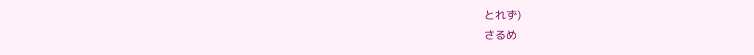とれず)
さるめ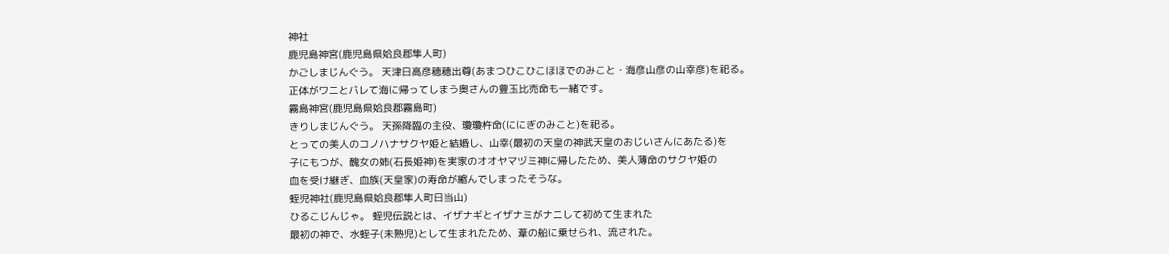神社
鹿児島神宮(鹿児島県姶良郡隼人町)
かごしまじんぐう。 天津日高彦穂穂出尊(あまつひこひこほほでのみこと・海彦山彦の山幸彦)を祀る。
正体がワニとバレて海に帰ってしまう奥さんの豊玉比売命も一緒です。
霧島神宮(鹿児島県姶良郡霧島町)
きりしまじんぐう。 天孫降臨の主役、瓊瓊杵命(ににぎのみこと)を祀る。
とっての美人のコノハナサクヤ姫と結婚し、山幸(最初の天皇の神武天皇のおじいさんにあたる)を
子にもつが、醜女の姉(石長姫神)を実家のオオヤマヅミ神に帰したため、美人薄命のサクヤ姫の
血を受け継ぎ、血族(天皇家)の寿命が縮んでしまったそうな。
蛭児神社(鹿児島県姶良郡隼人町日当山)
ひるこじんじゃ。 蛭児伝説とは、イザナギとイザナミがナニして初めて生まれた
最初の神で、水蛭子(未熟児)として生まれたため、葦の船に乗せられ、流された。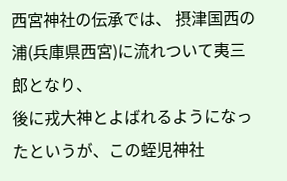西宮神社の伝承では、 摂津国西の浦(兵庫県西宮)に流れついて夷三郎となり、
後に戎大神とよばれるようになったというが、この蛭児神社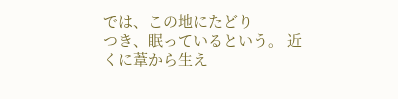では、この地にたどり
つき、眠っているという。 近くに葦から生え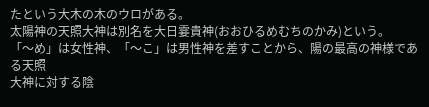たという大木の木のウロがある。
太陽神の天照大神は別名を大日霎貴神(おおひるめむちのかみ)という。
「〜め」は女性神、「〜こ」は男性神を差すことから、陽の最高の神様である天照
大神に対する陰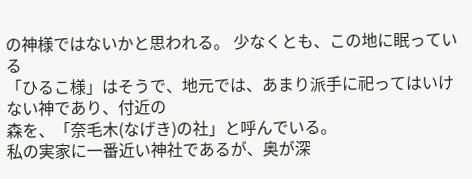の神様ではないかと思われる。 少なくとも、この地に眠っている
「ひるこ様」はそうで、地元では、あまり派手に祀ってはいけない神であり、付近の
森を、「奈毛木(なげき)の社」と呼んでいる。
私の実家に一番近い神社であるが、奥が深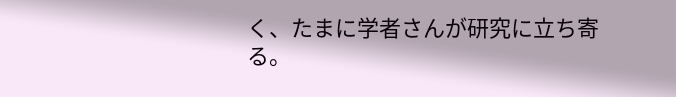く、たまに学者さんが研究に立ち寄
る。